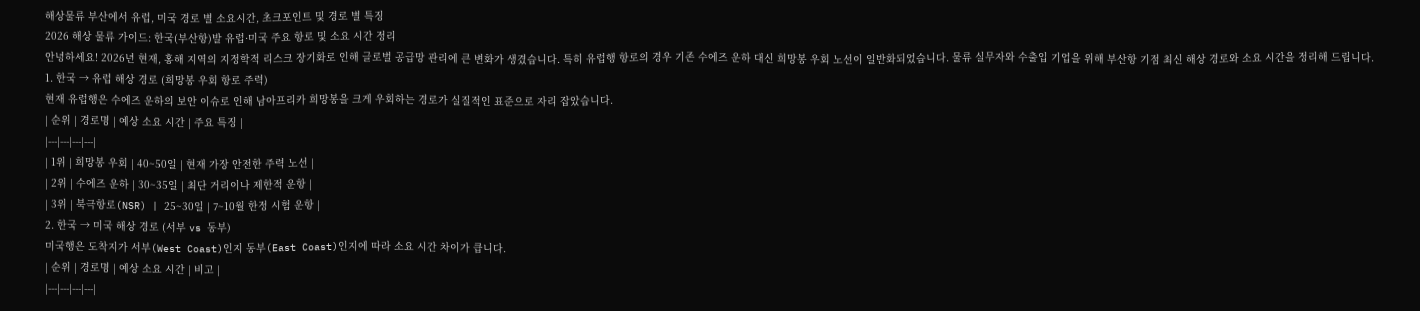해상물류 부산에서 유럽, 미국 경로 별 소요시간, 초크포인트 및 경로 별 특징
2026 해상 물류 가이드: 한국(부산항)발 유럽·미국 주요 항로 및 소요 시간 정리
안녕하세요! 2026년 현재, 홍해 지역의 지정학적 리스크 장기화로 인해 글로벌 공급망 관리에 큰 변화가 생겼습니다. 특히 유럽행 항로의 경우 기존 수에즈 운하 대신 희망봉 우회 노선이 일반화되었습니다. 물류 실무자와 수출입 기업을 위해 부산항 기점 최신 해상 경로와 소요 시간을 정리해 드립니다.
1. 한국 → 유럽 해상 경로 (희망봉 우회 항로 주력)
현재 유럽행은 수에즈 운하의 보안 이슈로 인해 남아프리카 희망봉을 크게 우회하는 경로가 실질적인 표준으로 자리 잡았습니다.
| 순위 | 경로명 | 예상 소요 시간 | 주요 특징 |
|---|---|---|---|
| 1위 | 희망봉 우회 | 40~50일 | 현재 가장 안전한 주력 노선 |
| 2위 | 수에즈 운하 | 30~35일 | 최단 거리이나 제한적 운항 |
| 3위 | 북극항로(NSR) | 25~30일 | 7~10월 한정 시험 운항 |
2. 한국 → 미국 해상 경로 (서부 vs 동부)
미국행은 도착지가 서부(West Coast)인지 동부(East Coast)인지에 따라 소요 시간 차이가 큽니다.
| 순위 | 경로명 | 예상 소요 시간 | 비고 |
|---|---|---|---|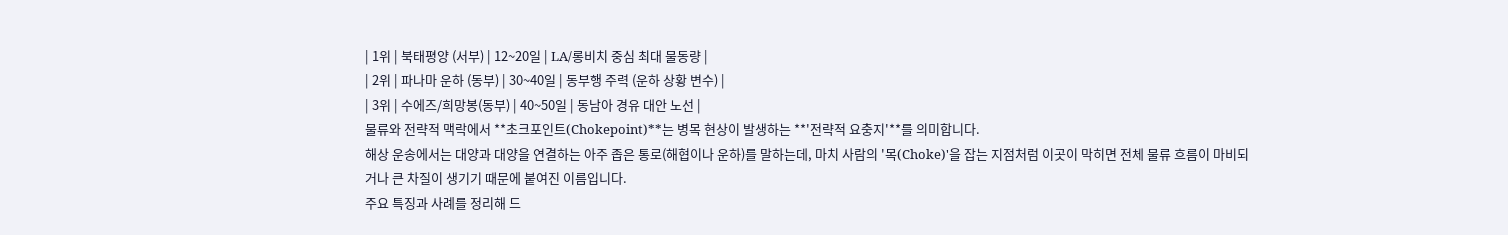| 1위 | 북태평양 (서부) | 12~20일 | LA/롱비치 중심 최대 물동량 |
| 2위 | 파나마 운하 (동부) | 30~40일 | 동부행 주력 (운하 상황 변수) |
| 3위 | 수에즈/희망봉(동부) | 40~50일 | 동남아 경유 대안 노선 |
물류와 전략적 맥락에서 **초크포인트(Chokepoint)**는 병목 현상이 발생하는 **'전략적 요충지'**를 의미합니다.
해상 운송에서는 대양과 대양을 연결하는 아주 좁은 통로(해협이나 운하)를 말하는데, 마치 사람의 '목(Choke)'을 잡는 지점처럼 이곳이 막히면 전체 물류 흐름이 마비되거나 큰 차질이 생기기 때문에 붙여진 이름입니다.
주요 특징과 사례를 정리해 드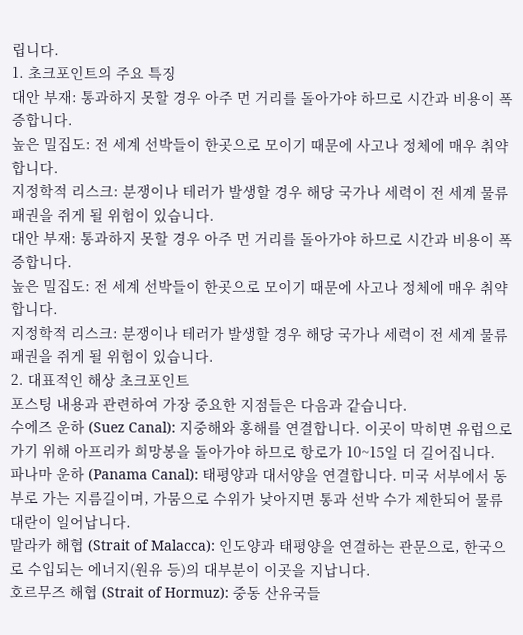립니다.
1. 초크포인트의 주요 특징
대안 부재: 통과하지 못할 경우 아주 먼 거리를 돌아가야 하므로 시간과 비용이 폭증합니다.
높은 밀집도: 전 세계 선박들이 한곳으로 모이기 때문에 사고나 정체에 매우 취약합니다.
지정학적 리스크: 분쟁이나 테러가 발생할 경우 해당 국가나 세력이 전 세계 물류 패권을 쥐게 될 위험이 있습니다.
대안 부재: 통과하지 못할 경우 아주 먼 거리를 돌아가야 하므로 시간과 비용이 폭증합니다.
높은 밀집도: 전 세계 선박들이 한곳으로 모이기 때문에 사고나 정체에 매우 취약합니다.
지정학적 리스크: 분쟁이나 테러가 발생할 경우 해당 국가나 세력이 전 세계 물류 패권을 쥐게 될 위험이 있습니다.
2. 대표적인 해상 초크포인트
포스팅 내용과 관련하여 가장 중요한 지점들은 다음과 같습니다.
수에즈 운하 (Suez Canal): 지중해와 홍해를 연결합니다. 이곳이 막히면 유럽으로 가기 위해 아프리카 희망봉을 돌아가야 하므로 항로가 10~15일 더 길어집니다.
파나마 운하 (Panama Canal): 태평양과 대서양을 연결합니다. 미국 서부에서 동부로 가는 지름길이며, 가뭄으로 수위가 낮아지면 통과 선박 수가 제한되어 물류 대란이 일어납니다.
말라카 해협 (Strait of Malacca): 인도양과 태평양을 연결하는 관문으로, 한국으로 수입되는 에너지(원유 등)의 대부분이 이곳을 지납니다.
호르무즈 해협 (Strait of Hormuz): 중동 산유국들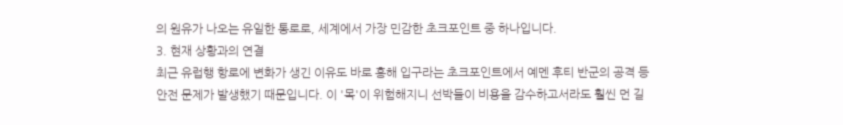의 원유가 나오는 유일한 통로로, 세계에서 가장 민감한 초크포인트 중 하나입니다.
3. 현재 상황과의 연결
최근 유럽행 항로에 변화가 생긴 이유도 바로 홍해 입구라는 초크포인트에서 예멘 후티 반군의 공격 등 안전 문제가 발생했기 때문입니다. 이 '목'이 위험해지니 선박들이 비용을 감수하고서라도 훨씬 먼 길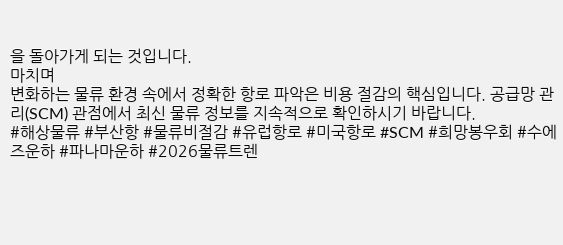을 돌아가게 되는 것입니다.
마치며
변화하는 물류 환경 속에서 정확한 항로 파악은 비용 절감의 핵심입니다. 공급망 관리(SCM) 관점에서 최신 물류 정보를 지속적으로 확인하시기 바랍니다.
#해상물류 #부산항 #물류비절감 #유럽항로 #미국항로 #SCM #희망봉우회 #수에즈운하 #파나마운하 #2026물류트렌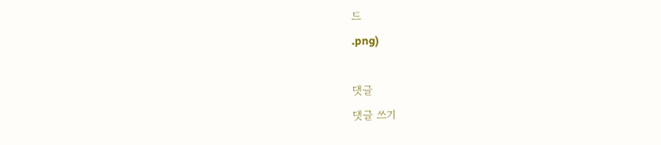드
.png)

댓글
댓글 쓰기